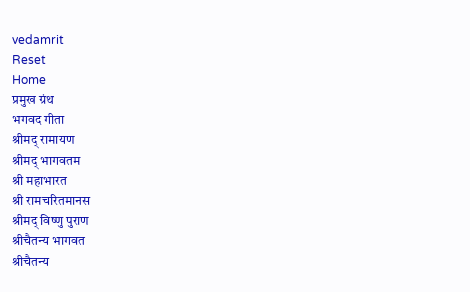vedamrit
Reset
Home
प्रमुख ग्रंथ
भगवद गीता
श्रीमद् रामायण
श्रीमद् भागवतम
श्री महाभारत
श्री रामचरितमानस
श्रीमद् विष्णु पुराण
श्रीचैतन्य भागवत
श्रीचैतन्य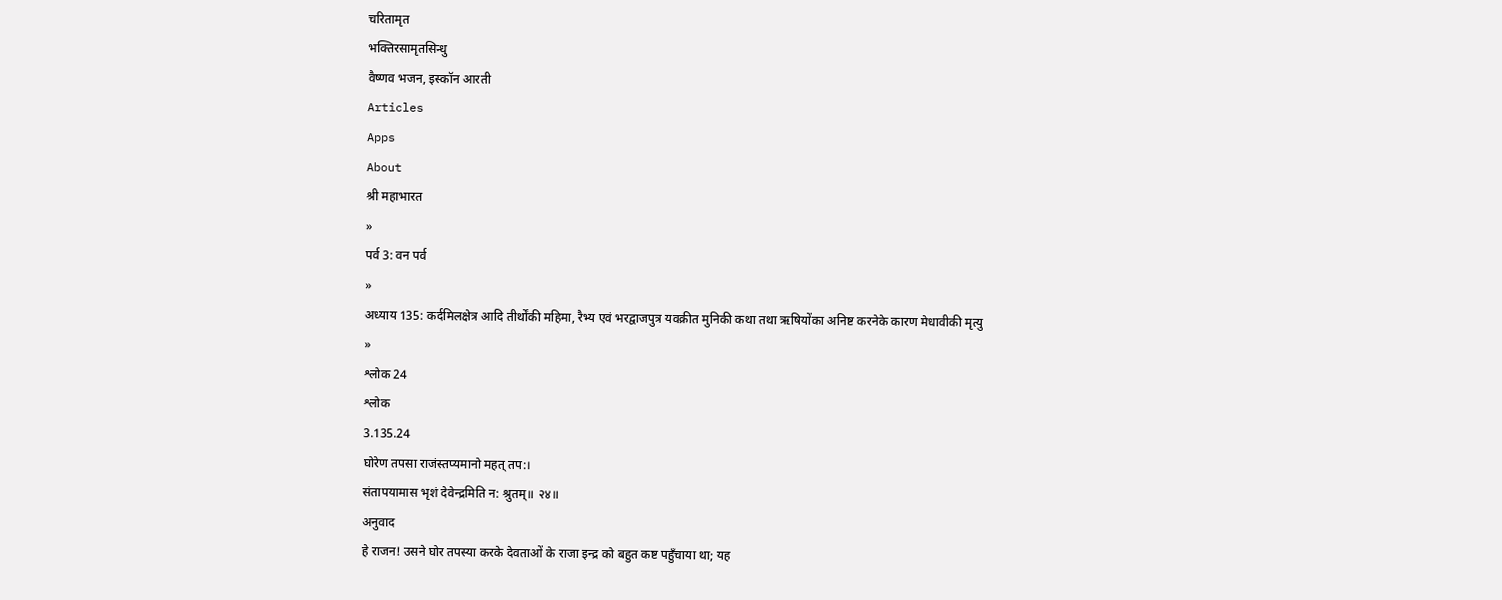चरितामृत
भक्तिरसामृतसिन्धु
वैष्णव भजन, इस्कॉन आरती
Articles
Apps
About
श्री महाभारत
»
पर्व 3: वन पर्व
»
अध्याय 135: कर्दमिलक्षेत्र आदि तीर्थोंकी महिमा, रैभ्य एवं भरद्वाजपुत्र यवक्रीत मुनिकी कथा तथा ऋषियोंका अनिष्ट करनेके कारण मेधावीकी मृत्यु
»
श्लोक 24
श्लोक
3.135.24
घोरेण तपसा राजंस्तप्यमानो महत् तप:।
संतापयामास भृशं देवेन्द्रमिति न: श्रुतम्॥ २४॥
अनुवाद
हे राजन! उसने घोर तपस्या करके देवताओं के राजा इन्द्र को बहुत कष्ट पहुँचाया था; यह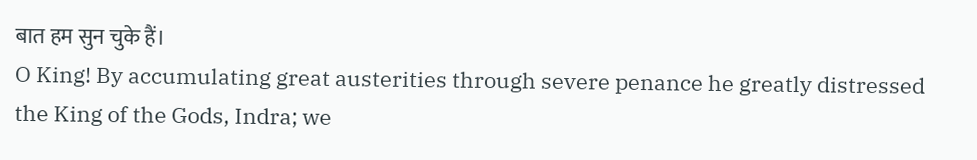बात हम सुन चुके हैं।
O King! By accumulating great austerities through severe penance he greatly distressed the King of the Gods, Indra; we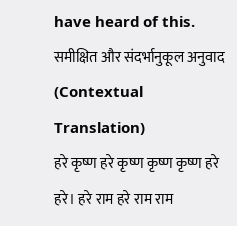have heard of this.
समीक्षित और संदर्भानुकूल अनुवाद (Contextual Translation)
हरे कृष्ण हरे कृष्ण कृष्ण कृष्ण हरे हरे। हरे राम हरे राम राम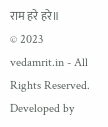राम हरे हरे॥
© 2023 vedamrit.in - All Rights Reserved. Developed by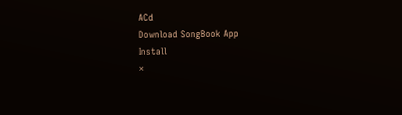ACd
Download SongBook App
Install
×